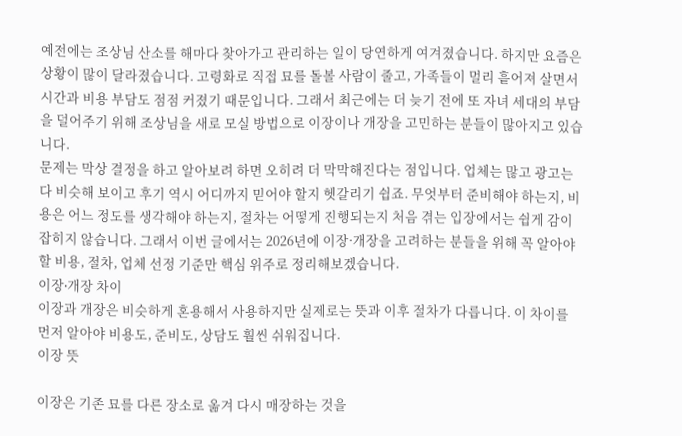예전에는 조상님 산소를 해마다 찾아가고 관리하는 일이 당연하게 여겨졌습니다. 하지만 요즘은 상황이 많이 달라졌습니다. 고령화로 직접 묘를 돌볼 사람이 줄고, 가족들이 멀리 흩어져 살면서 시간과 비용 부담도 점점 커졌기 때문입니다. 그래서 최근에는 더 늦기 전에 또 자녀 세대의 부담을 덜어주기 위해 조상님을 새로 모실 방법으로 이장이나 개장을 고민하는 분들이 많아지고 있습니다.
문제는 막상 결정을 하고 알아보려 하면 오히려 더 막막해진다는 점입니다. 업체는 많고 광고는 다 비슷해 보이고 후기 역시 어디까지 믿어야 할지 헷갈리기 쉽죠. 무엇부터 준비해야 하는지, 비용은 어느 정도를 생각해야 하는지, 절차는 어떻게 진행되는지 처음 겪는 입장에서는 쉽게 감이 잡히지 않습니다. 그래서 이번 글에서는 2026년에 이장·개장을 고려하는 분들을 위해 꼭 알아야 할 비용, 절차, 업체 선정 기준만 핵심 위주로 정리해보겠습니다.
이장∙개장 차이
이장과 개장은 비슷하게 혼용해서 사용하지만 실제로는 뜻과 이후 절차가 다릅니다. 이 차이를 먼저 알아야 비용도, 준비도, 상담도 훨씬 쉬워집니다.
이장 뜻

이장은 기존 묘를 다른 장소로 옮겨 다시 매장하는 것을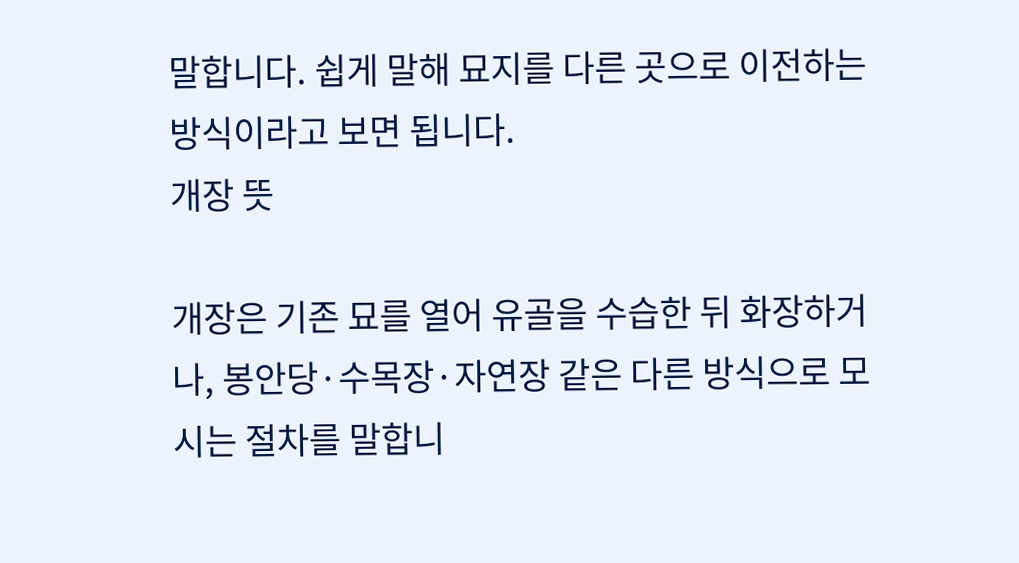말합니다. 쉽게 말해 묘지를 다른 곳으로 이전하는 방식이라고 보면 됩니다.
개장 뜻

개장은 기존 묘를 열어 유골을 수습한 뒤 화장하거나, 봉안당·수목장·자연장 같은 다른 방식으로 모시는 절차를 말합니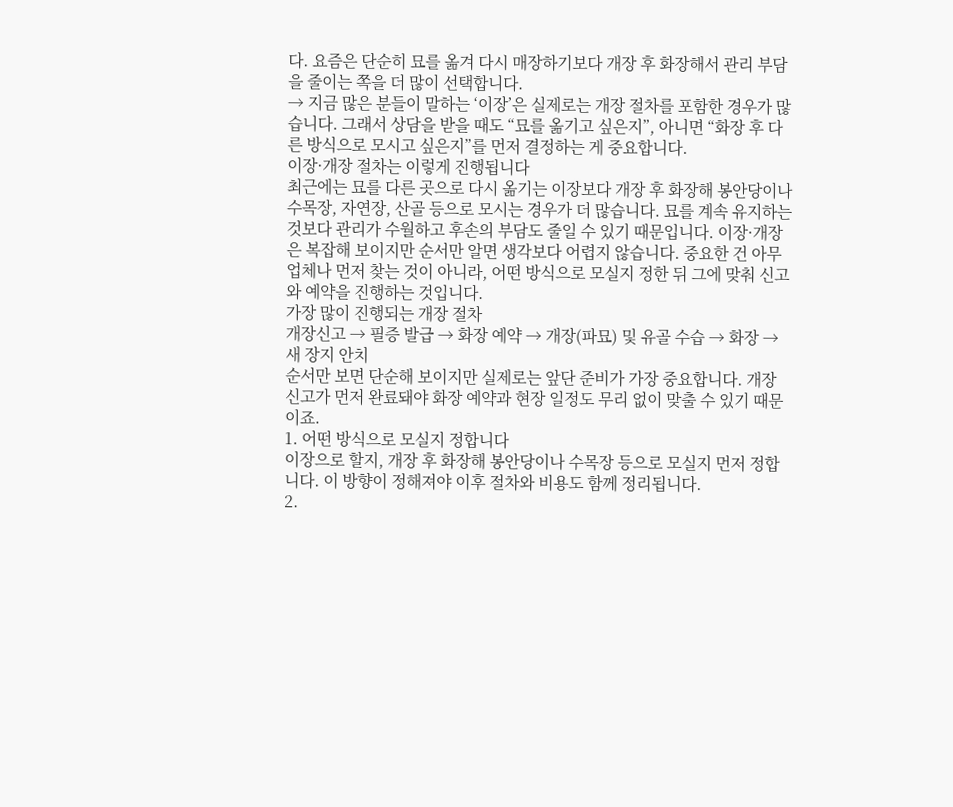다. 요즘은 단순히 묘를 옮겨 다시 매장하기보다 개장 후 화장해서 관리 부담을 줄이는 쪽을 더 많이 선택합니다.
→ 지금 많은 분들이 말하는 ‘이장’은 실제로는 개장 절차를 포함한 경우가 많습니다. 그래서 상담을 받을 때도 “묘를 옮기고 싶은지”, 아니면 “화장 후 다른 방식으로 모시고 싶은지”를 먼저 결정하는 게 중요합니다.
이장·개장 절차는 이렇게 진행됩니다
최근에는 묘를 다른 곳으로 다시 옮기는 이장보다 개장 후 화장해 봉안당이나 수목장, 자연장, 산골 등으로 모시는 경우가 더 많습니다. 묘를 계속 유지하는 것보다 관리가 수월하고 후손의 부담도 줄일 수 있기 때문입니다. 이장·개장은 복잡해 보이지만 순서만 알면 생각보다 어렵지 않습니다. 중요한 건 아무 업체나 먼저 찾는 것이 아니라, 어떤 방식으로 모실지 정한 뒤 그에 맞춰 신고와 예약을 진행하는 것입니다.
가장 많이 진행되는 개장 절차
개장신고 → 필증 발급 → 화장 예약 → 개장(파묘) 및 유골 수습 → 화장 → 새 장지 안치
순서만 보면 단순해 보이지만 실제로는 앞단 준비가 가장 중요합니다. 개장신고가 먼저 완료돼야 화장 예약과 현장 일정도 무리 없이 맞출 수 있기 때문이죠.
1. 어떤 방식으로 모실지 정합니다
이장으로 할지, 개장 후 화장해 봉안당이나 수목장 등으로 모실지 먼저 정합니다. 이 방향이 정해져야 이후 절차와 비용도 함께 정리됩니다.
2.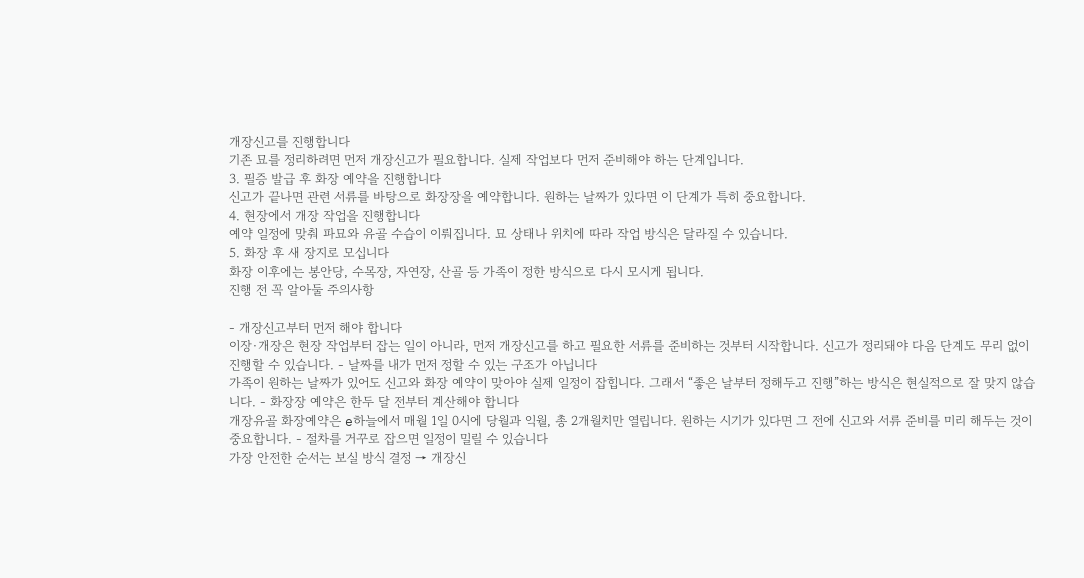개장신고를 진행합니다
기존 묘를 정리하려면 먼저 개장신고가 필요합니다. 실제 작업보다 먼저 준비해야 하는 단계입니다.
3. 필증 발급 후 화장 예약을 진행합니다
신고가 끝나면 관련 서류를 바탕으로 화장장을 예약합니다. 원하는 날짜가 있다면 이 단계가 특히 중요합니다.
4. 현장에서 개장 작업을 진행합니다
예약 일정에 맞춰 파묘와 유골 수습이 이뤄집니다. 묘 상태나 위치에 따라 작업 방식은 달라질 수 있습니다.
5. 화장 후 새 장지로 모십니다
화장 이후에는 봉안당, 수목장, 자연장, 산골 등 가족이 정한 방식으로 다시 모시게 됩니다.
진행 전 꼭 알아둘 주의사항

- 개장신고부터 먼저 해야 합니다
이장·개장은 현장 작업부터 잡는 일이 아니라, 먼저 개장신고를 하고 필요한 서류를 준비하는 것부터 시작합니다. 신고가 정리돼야 다음 단계도 무리 없이 진행할 수 있습니다. - 날짜를 내가 먼저 정할 수 있는 구조가 아닙니다
가족이 원하는 날짜가 있어도 신고와 화장 예약이 맞아야 실제 일정이 잡힙니다. 그래서 “좋은 날부터 정해두고 진행”하는 방식은 현실적으로 잘 맞지 않습니다. - 화장장 예약은 한두 달 전부터 계산해야 합니다
개장유골 화장예약은 e하늘에서 매월 1일 0시에 당월과 익월, 총 2개월치만 열립니다. 원하는 시기가 있다면 그 전에 신고와 서류 준비를 미리 해두는 것이 중요합니다. - 절차를 거꾸로 잡으면 일정이 밀릴 수 있습니다
가장 안전한 순서는 보실 방식 결정 → 개장신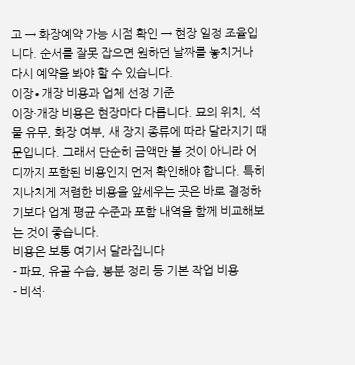고 → 화장예약 가능 시점 확인 → 현장 일정 조율입니다. 순서를 잘못 잡으면 원하던 날짜를 놓치거나 다시 예약을 봐야 할 수 있습니다.
이장∙개장 비용과 업체 선정 기준
이장·개장 비용은 현장마다 다릅니다. 묘의 위치, 석물 유무, 화장 여부, 새 장지 종류에 따라 달라지기 때문입니다. 그래서 단순히 금액만 볼 것이 아니라 어디까지 포함된 비용인지 먼저 확인해야 합니다. 특히 지나치게 저렴한 비용을 앞세우는 곳은 바로 결정하기보다 업계 평균 수준과 포함 내역을 함께 비교해보는 것이 좋습니다.
비용은 보통 여기서 달라집니다
- 파묘, 유골 수습, 봉분 정리 등 기본 작업 비용
- 비석·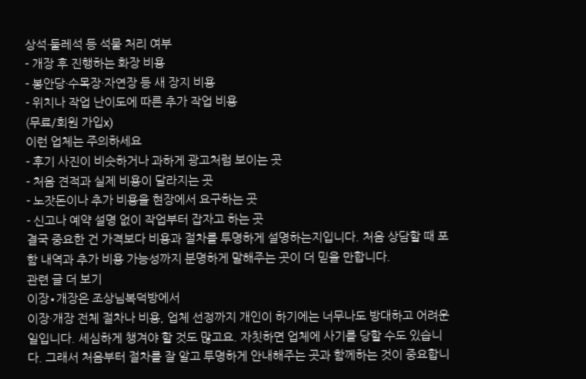상석·둘레석 등 석물 처리 여부
- 개장 후 진행하는 화장 비용
- 봉안당·수목장·자연장 등 새 장지 비용
- 위치나 작업 난이도에 따른 추가 작업 비용
(무료/회원 가입x)
이런 업체는 주의하세요
- 후기 사진이 비슷하거나 과하게 광고처럼 보이는 곳
- 처음 견적과 실제 비용이 달라지는 곳
- 노잣돈이나 추가 비용을 현장에서 요구하는 곳
- 신고나 예약 설명 없이 작업부터 잡자고 하는 곳
결국 중요한 건 가격보다 비용과 절차를 투명하게 설명하는지입니다. 처음 상담할 때 포함 내역과 추가 비용 가능성까지 분명하게 말해주는 곳이 더 믿을 만합니다.
관련 글 더 보기
이장∙개장은 조상님복덕방에서
이장·개장 전체 절차나 비용, 업체 선정까지 개인이 하기에는 너무나도 방대하고 어려운 일입니다. 세심하게 챙겨야 할 것도 많고요. 자칫하면 업체에 사기를 당할 수도 있습니다. 그래서 처음부터 절차를 잘 알고 투명하게 안내해주는 곳과 함께하는 것이 중요합니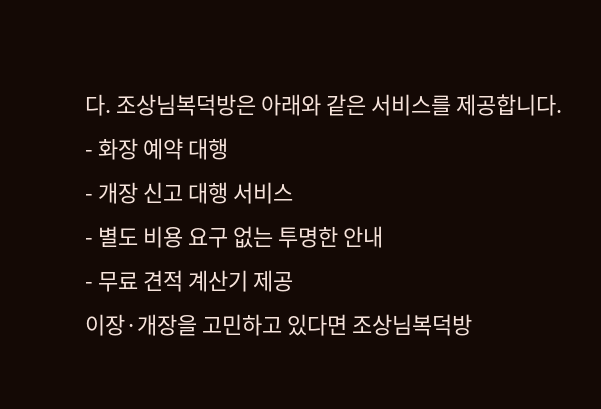다. 조상님복덕방은 아래와 같은 서비스를 제공합니다.
- 화장 예약 대행
- 개장 신고 대행 서비스
- 별도 비용 요구 없는 투명한 안내
- 무료 견적 계산기 제공
이장·개장을 고민하고 있다면 조상님복덕방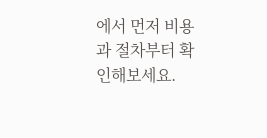에서 먼저 비용과 절차부터 확인해보세요.